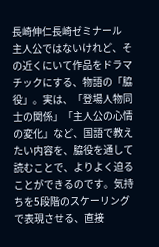長崎伸仁長崎ゼミナール
主人公ではないけれど、その近くにいて作品をドラマチックにする、物語の「脇役」。実は、「登場人物同士の関係」「主人公の心情の変化」など、国語で教えたい内容を、脇役を通して読むことで、よりよく迫ることができるのです。気持ちを5段階のスケーリングで表現させる、直接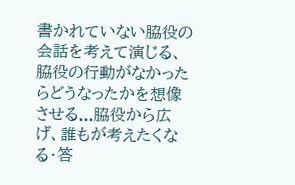書かれていない脇役の会話を考えて演じる、脇役の行動がなかったらどうなったかを想像させる...脇役から広げ、誰もが考えたくなる・答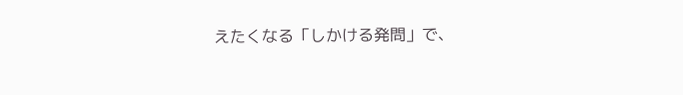えたくなる「しかける発問」で、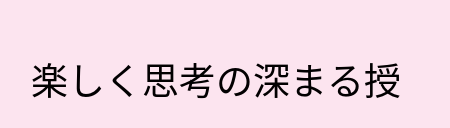楽しく思考の深まる授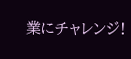業にチャレンジ!